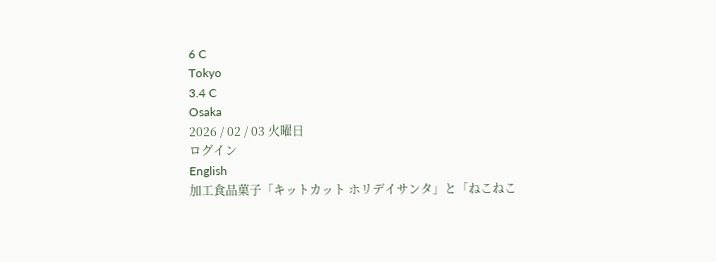6 C
Tokyo
3.4 C
Osaka
2026 / 02 / 03 火曜日
ログイン
English
加工食品菓子「キットカット ホリデイサンタ」と「ねこねこ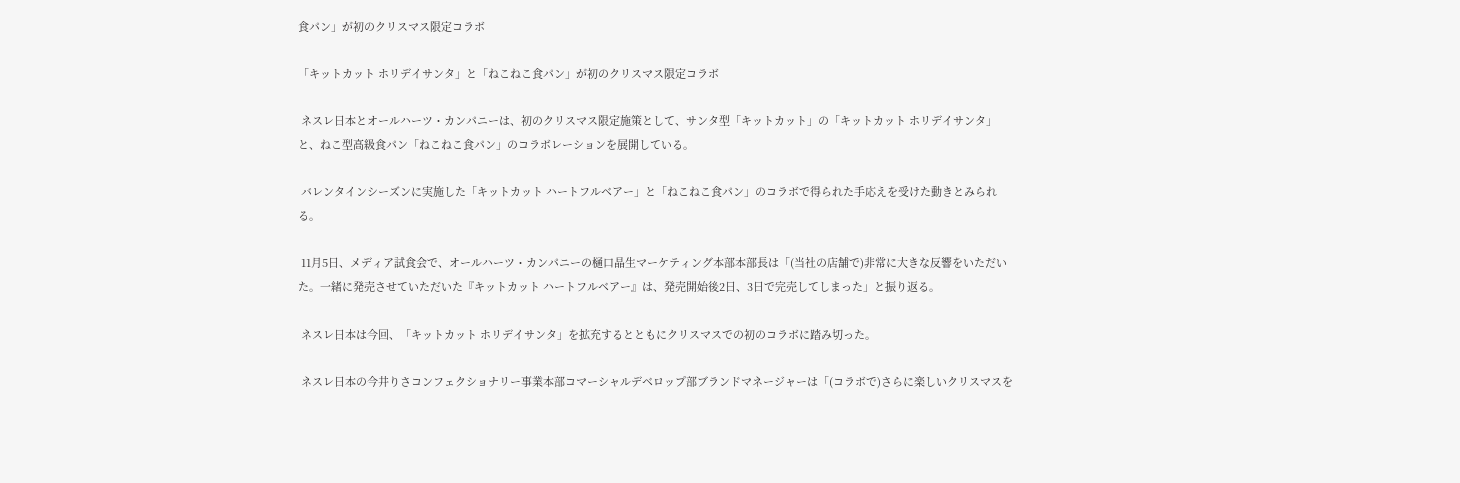食パン」が初のクリスマス限定コラボ

「キットカット ホリデイサンタ」と「ねこねこ食パン」が初のクリスマス限定コラボ

 ネスレ日本とオールハーツ・カンパニーは、初のクリスマス限定施策として、サンタ型「キットカット」の「キットカット ホリデイサンタ」と、ねこ型高級食パン「ねこねこ食パン」のコラボレーションを展開している。

 バレンタインシーズンに実施した「キットカット ハートフルベアー」と「ねこねこ食パン」のコラボで得られた手応えを受けた動きとみられる。

 11月5日、メディア試食会で、オールハーツ・カンパニーの樋口晶生マーケティング本部本部長は「(当社の店舗で)非常に大きな反響をいただいた。一緒に発売させていただいた『キットカット ハートフルベアー』は、発売開始後2日、3日で完売してしまった」と振り返る。

 ネスレ日本は今回、「キットカット ホリデイサンタ」を拡充するとともにクリスマスでの初のコラボに踏み切った。

 ネスレ日本の今井りさコンフェクショナリー事業本部コマーシャルデベロップ部ブランドマネージャーは「(コラボで)さらに楽しいクリスマスを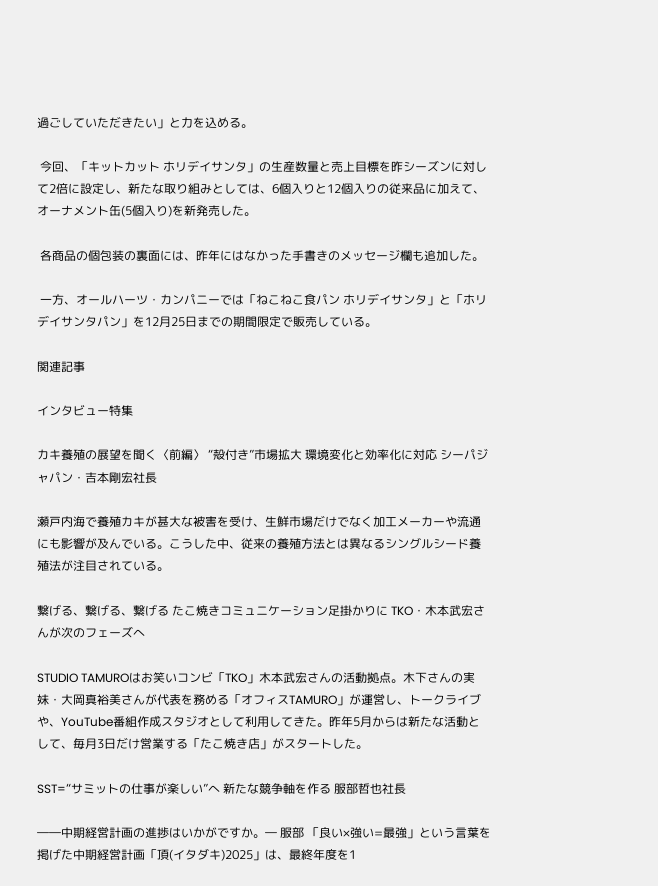過ごしていただきたい」と力を込める。

 今回、「キットカット ホリデイサンタ」の生産数量と売上目標を昨シーズンに対して2倍に設定し、新たな取り組みとしては、6個入りと12個入りの従来品に加えて、オーナメント缶(5個入り)を新発売した。

 各商品の個包装の裏面には、昨年にはなかった手書きのメッセージ欄も追加した。

 一方、オールハーツ・カンパニーでは「ねこねこ食パン ホリデイサンタ」と「ホリデイサンタパン」を12月25日までの期間限定で販売している。

関連記事

インタビュー特集

カキ養殖の展望を聞く〈前編〉 “殻付き”市場拡大 環境変化と効率化に対応 シーパジャパン・吉本剛宏社長

瀬戸内海で養殖カキが甚大な被害を受け、生鮮市場だけでなく加工メーカーや流通にも影響が及んでいる。こうした中、従来の養殖方法とは異なるシングルシード養殖法が注目されている。

繋げる、繋げる、繋げる たこ焼きコミュニケーション足掛かりに TKO・木本武宏さんが次のフェーズへ

STUDIO TAMUROはお笑いコンビ「TKO」木本武宏さんの活動拠点。木下さんの実妹・大岡真裕美さんが代表を務める「オフィスTAMURO」が運営し、トークライブや、YouTube番組作成スタジオとして利用してきた。昨年5月からは新たな活動として、毎月3日だけ営業する「たこ焼き店」がスタートした。

SST=“サミットの仕事が楽しい”へ 新たな競争軸を作る 服部哲也社長

――中期経営計画の進捗はいかがですか。― 服部 「良い×強い=最強」という言葉を掲げた中期経営計画「頂(イタダキ)2025」は、最終年度を1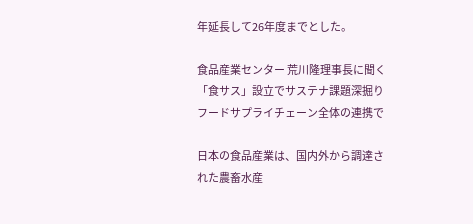年延長して26年度までとした。

食品産業センター 荒川隆理事長に聞く 「食サス」設立でサステナ課題深掘り フードサプライチェーン全体の連携で

日本の食品産業は、国内外から調達された農畜水産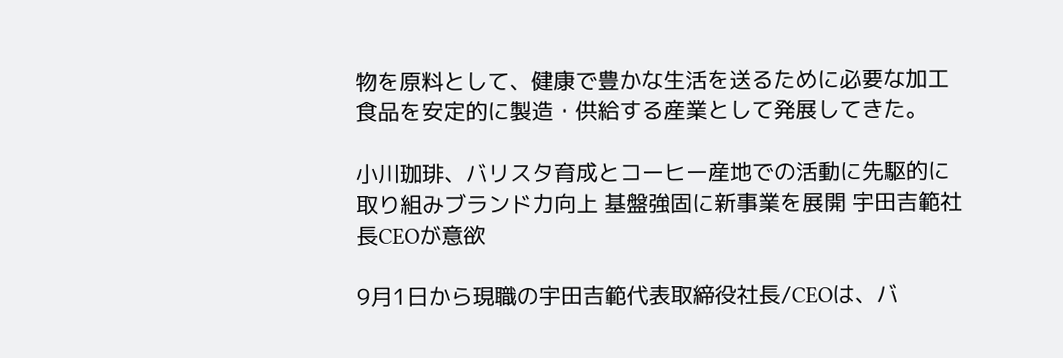物を原料として、健康で豊かな生活を送るために必要な加工食品を安定的に製造・供給する産業として発展してきた。

小川珈琲、バリスタ育成とコーヒー産地での活動に先駆的に取り組みブランド力向上 基盤強固に新事業を展開 宇田吉範社長CEOが意欲

9月1日から現職の宇田吉範代表取締役社長/CEOは、バ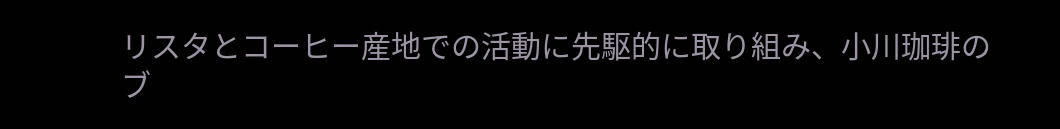リスタとコーヒー産地での活動に先駆的に取り組み、小川珈琲のブ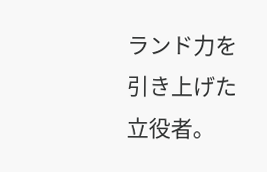ランド力を引き上げた立役者。